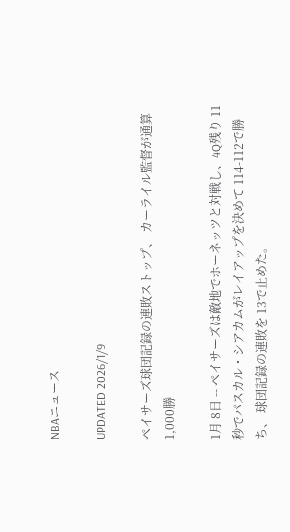NBAニュース

UPDATED 2026/1/9

ペイサーズ球団記録の連敗ストップ、 カーライル監督が通算 1,000勝

1月 8日 -- ペイサーズは敵地でホーネッツと対戦し、4Q残り 11秒でパスカル・シアカムがレイアップを決めて 114-112で勝ち、 球団記録の連敗を 13で止めた。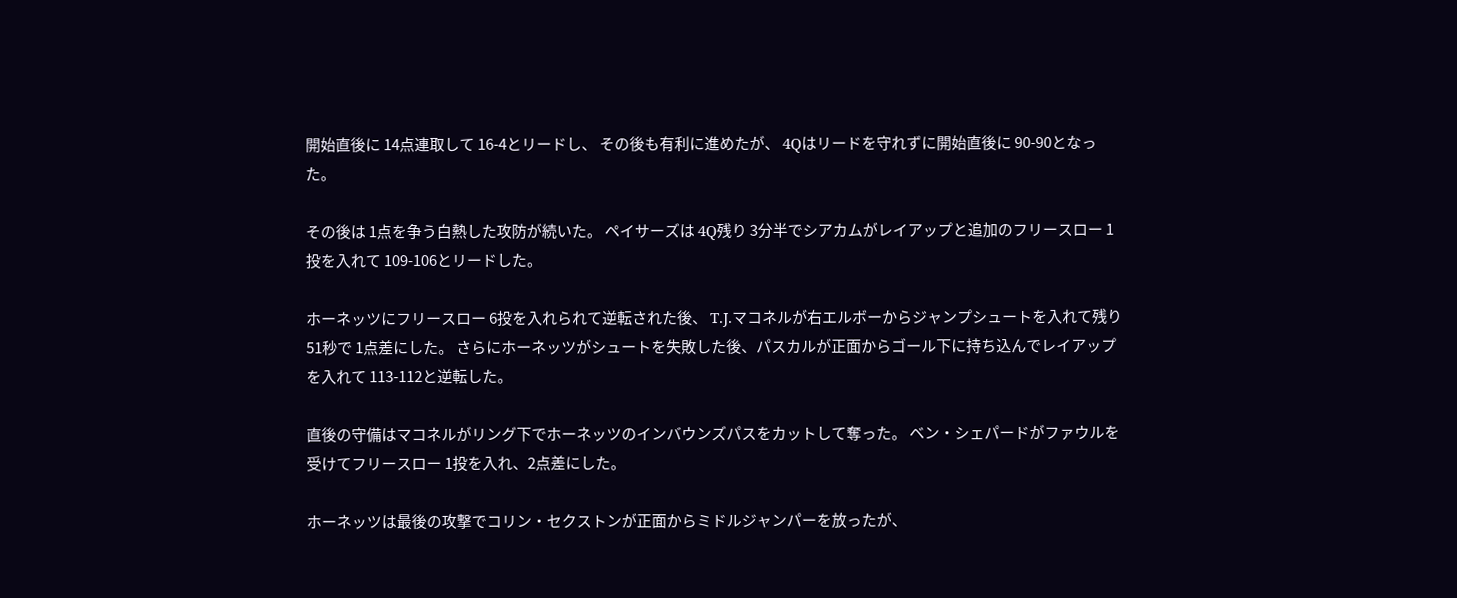開始直後に 14点連取して 16-4とリードし、 その後も有利に進めたが、 4Qはリードを守れずに開始直後に 90-90となった。

その後は 1点を争う白熱した攻防が続いた。 ペイサーズは 4Q残り 3分半でシアカムがレイアップと追加のフリースロー 1投を入れて 109-106とリードした。

ホーネッツにフリースロー 6投を入れられて逆転された後、 T.J.マコネルが右エルボーからジャンプシュートを入れて残り 51秒で 1点差にした。 さらにホーネッツがシュートを失敗した後、パスカルが正面からゴール下に持ち込んでレイアップを入れて 113-112と逆転した。

直後の守備はマコネルがリング下でホーネッツのインバウンズパスをカットして奪った。 ベン・シェパードがファウルを受けてフリースロー 1投を入れ、2点差にした。

ホーネッツは最後の攻撃でコリン・セクストンが正面からミドルジャンパーを放ったが、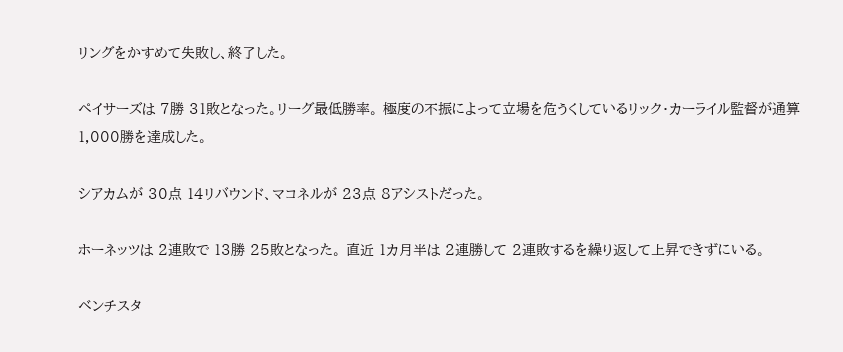リングをかすめて失敗し、終了した。

ペイサーズは 7勝 31敗となった。リーグ最低勝率。 極度の不振によって立場を危うくしているリック・カーライル監督が通算 1,000勝を達成した。

シアカムが 30点 14リバウンド、マコネルが 23点 8アシストだった。

ホーネッツは 2連敗で 13勝 25敗となった。 直近 1カ月半は 2連勝して 2連敗するを繰り返して上昇できずにいる。

ベンチスタ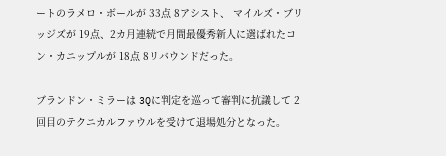ートのラメロ・ボールが 33点 8アシスト、 マイルズ・ブリッジズが 19点、2カ月連続で月間最優秀新人に選ばれたコン・カニップルが 18点 8リバウンドだった。

ブランドン・ミラーは 3Qに判定を巡って審判に抗議して 2回目のテクニカルファウルを受けて退場処分となった。